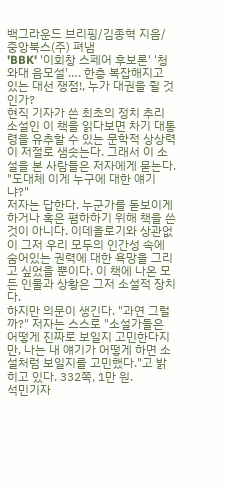백그라운드 브리핑/김종혁 지음/중앙북스(주) 펴냄
'BBK' '이회창 스페어 후보론' '청와대 음모설'…. 한층 복잡해지고 있는 대선 쟁점!, 누가 대권을 쥘 것인가?
현직 기자가 쓴 최초의 정치 추리 소설인 이 책을 읽다보면 차기 대통령을 유추할 수 있는 문학적 상상력이 저절로 샘솟는다. 그래서 이 소설을 본 사람들은 저자에게 묻는다.
"도대체 이게 누구에 대한 얘기냐?"
저자는 답한다. 누군가를 돋보이게 하거나 혹은 폄하하기 위해 책을 쓴 것이 아니다. 이데올로기와 상관없이 그저 우리 모두의 인간성 속에 숨어있는 권력에 대한 욕망을 그리고 싶었을 뿐이다. 이 책에 나온 모든 인물과 상황은 그저 소설적 장치다.
하지만 의문이 생긴다. "과연 그럴까?" 저자는 스스로 "소설가들은 어떻게 진짜로 보일지 고민한다지만, 나는 내 얘기가 어떻게 하면 소설처럼 보일지를 고민했다."고 밝히고 있다. 332쪽, 1만 원.
석민기자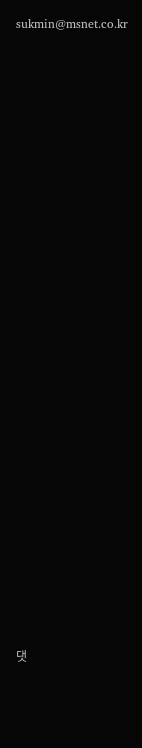sukmin@msnet.co.kr































댓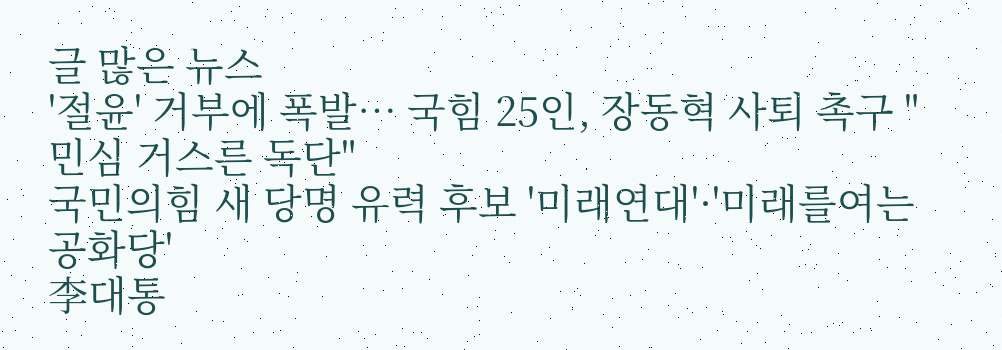글 많은 뉴스
'절윤' 거부에 폭발… 국힘 25인, 장동혁 사퇴 촉구 "민심 거스른 독단"
국민의힘 새 당명 유력 후보 '미래연대'·'미래를여는공화당'
李대통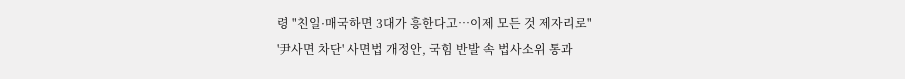령 "친일·매국하면 3대가 흥한다고…이제 모든 것 제자리로"
'尹사면 차단' 사면법 개정안, 국힘 반발 속 법사소위 통과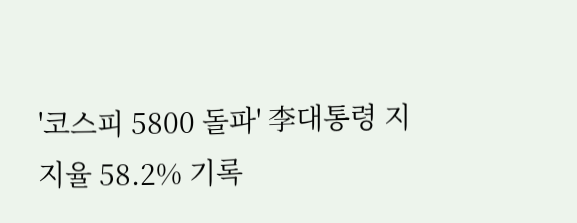'코스피 5800 돌파' 李대통령 지지율 58.2% 기록